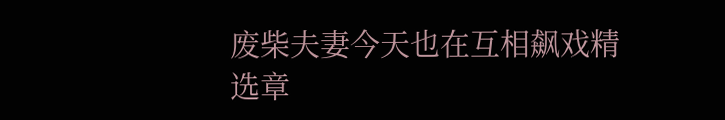废柴夫妻今天也在互相飙戏精选章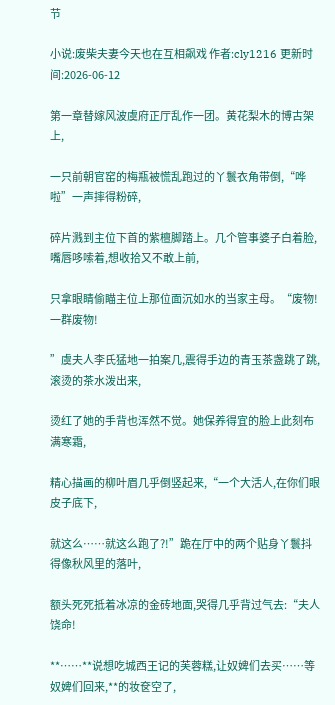节

小说:废柴夫妻今天也在互相飙戏 作者:cly1216 更新时间:2026-06-12

第一章替嫁风波虞府正厅乱作一团。黄花梨木的博古架上,

一只前朝官窑的梅瓶被慌乱跑过的丫鬟衣角带倒,“哗啦”一声摔得粉碎,

碎片溅到主位下首的紫檀脚踏上。几个管事婆子白着脸,嘴唇哆嗦着,想收拾又不敢上前,

只拿眼睛偷瞄主位上那位面沉如水的当家主母。“废物!一群废物!

”虞夫人李氏猛地一拍案几,震得手边的青玉茶盏跳了跳,滚烫的茶水泼出来,

烫红了她的手背也浑然不觉。她保养得宜的脸上此刻布满寒霜,

精心描画的柳叶眉几乎倒竖起来,“一个大活人,在你们眼皮子底下,

就这么……就这么跑了?!”跪在厅中的两个贴身丫鬟抖得像秋风里的落叶,

额头死死抵着冰凉的金砖地面,哭得几乎背过气去:“夫人饶命!

**……**说想吃城西王记的芙蓉糕,让奴婢们去买……等奴婢们回来,**的妆奁空了,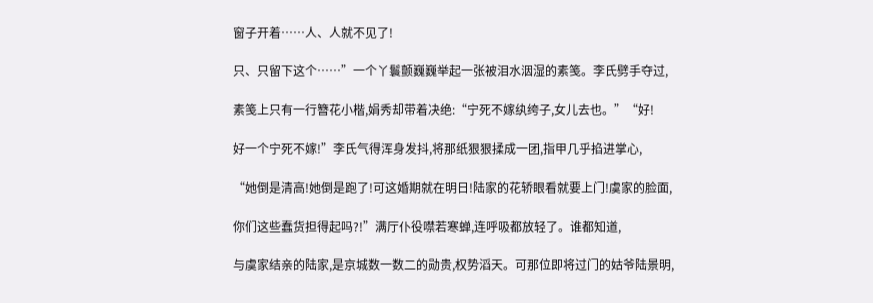窗子开着……人、人就不见了!

只、只留下这个……”一个丫鬟颤巍巍举起一张被泪水洇湿的素笺。李氏劈手夺过,

素笺上只有一行簪花小楷,娟秀却带着决绝:“宁死不嫁纨绔子,女儿去也。”“好!

好一个宁死不嫁!”李氏气得浑身发抖,将那纸狠狠揉成一团,指甲几乎掐进掌心,

“她倒是清高!她倒是跑了!可这婚期就在明日!陆家的花轿眼看就要上门!虞家的脸面,

你们这些蠢货担得起吗?!”满厅仆役噤若寒蝉,连呼吸都放轻了。谁都知道,

与虞家结亲的陆家,是京城数一数二的勋贵,权势滔天。可那位即将过门的姑爷陆景明,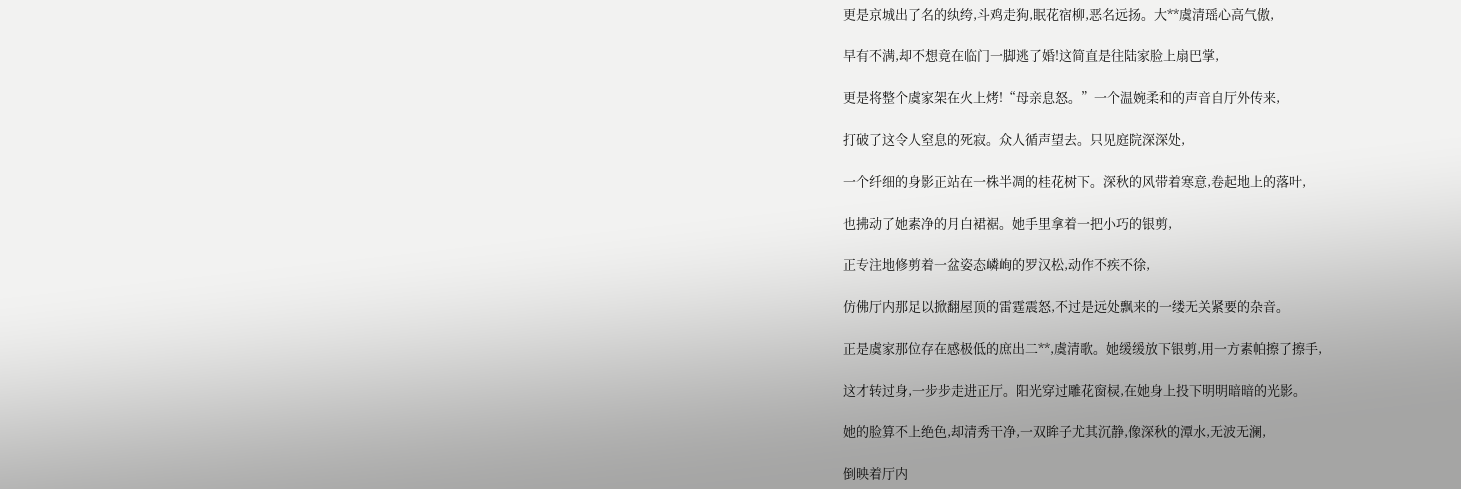更是京城出了名的纨绔,斗鸡走狗,眠花宿柳,恶名远扬。大**虞清瑶心高气傲,

早有不满,却不想竟在临门一脚逃了婚!这简直是往陆家脸上扇巴掌,

更是将整个虞家架在火上烤!“母亲息怒。”一个温婉柔和的声音自厅外传来,

打破了这令人窒息的死寂。众人循声望去。只见庭院深深处,

一个纤细的身影正站在一株半凋的桂花树下。深秋的风带着寒意,卷起地上的落叶,

也拂动了她素净的月白裙裾。她手里拿着一把小巧的银剪,

正专注地修剪着一盆姿态嶙峋的罗汉松,动作不疾不徐,

仿佛厅内那足以掀翻屋顶的雷霆震怒,不过是远处飘来的一缕无关紧要的杂音。

正是虞家那位存在感极低的庶出二**,虞清歌。她缓缓放下银剪,用一方素帕擦了擦手,

这才转过身,一步步走进正厅。阳光穿过雕花窗棂,在她身上投下明明暗暗的光影。

她的脸算不上绝色,却清秀干净,一双眸子尤其沉静,像深秋的潭水,无波无澜,

倒映着厅内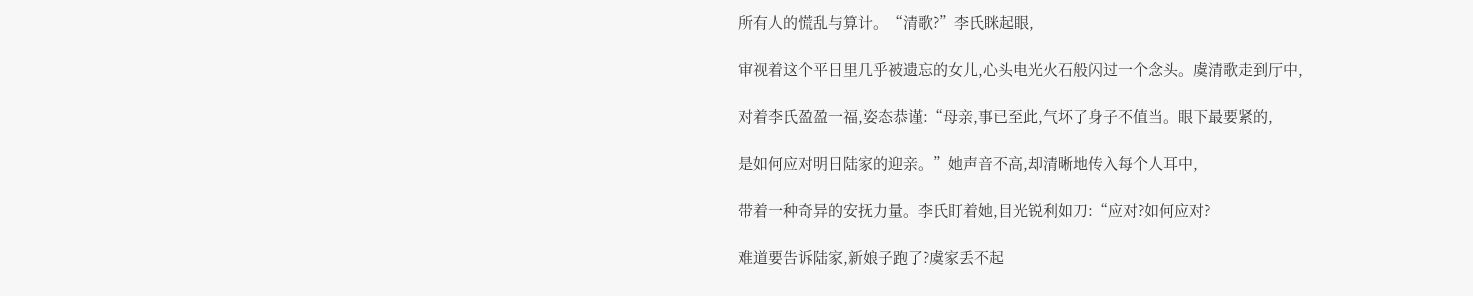所有人的慌乱与算计。“清歌?”李氏眯起眼,

审视着这个平日里几乎被遗忘的女儿,心头电光火石般闪过一个念头。虞清歌走到厅中,

对着李氏盈盈一福,姿态恭谨:“母亲,事已至此,气坏了身子不值当。眼下最要紧的,

是如何应对明日陆家的迎亲。”她声音不高,却清晰地传入每个人耳中,

带着一种奇异的安抚力量。李氏盯着她,目光锐利如刀:“应对?如何应对?

难道要告诉陆家,新娘子跑了?虞家丢不起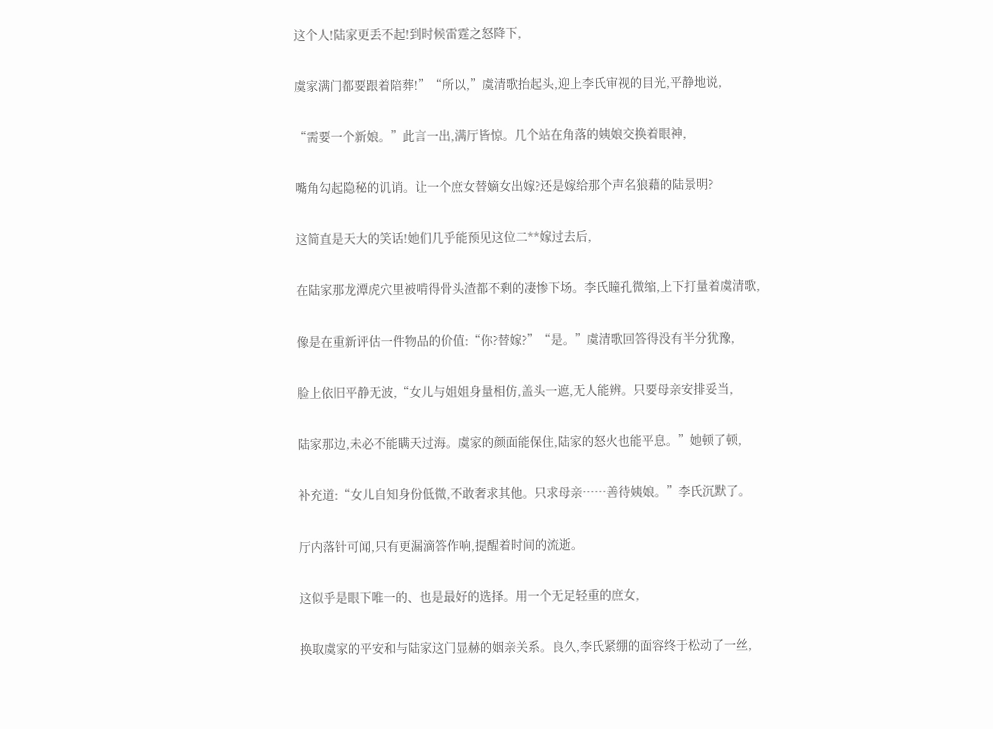这个人!陆家更丢不起!到时候雷霆之怒降下,

虞家满门都要跟着陪葬!”“所以,”虞清歌抬起头,迎上李氏审视的目光,平静地说,

“需要一个新娘。”此言一出,满厅皆惊。几个站在角落的姨娘交换着眼神,

嘴角勾起隐秘的讥诮。让一个庶女替嫡女出嫁?还是嫁给那个声名狼藉的陆景明?

这简直是天大的笑话!她们几乎能预见这位二**嫁过去后,

在陆家那龙潭虎穴里被啃得骨头渣都不剩的凄惨下场。李氏瞳孔微缩,上下打量着虞清歌,

像是在重新评估一件物品的价值:“你?替嫁?”“是。”虞清歌回答得没有半分犹豫,

脸上依旧平静无波,“女儿与姐姐身量相仿,盖头一遮,无人能辨。只要母亲安排妥当,

陆家那边,未必不能瞒天过海。虞家的颜面能保住,陆家的怒火也能平息。”她顿了顿,

补充道:“女儿自知身份低微,不敢奢求其他。只求母亲……善待姨娘。”李氏沉默了。

厅内落针可闻,只有更漏滴答作响,提醒着时间的流逝。

这似乎是眼下唯一的、也是最好的选择。用一个无足轻重的庶女,

换取虞家的平安和与陆家这门显赫的姻亲关系。良久,李氏紧绷的面容终于松动了一丝,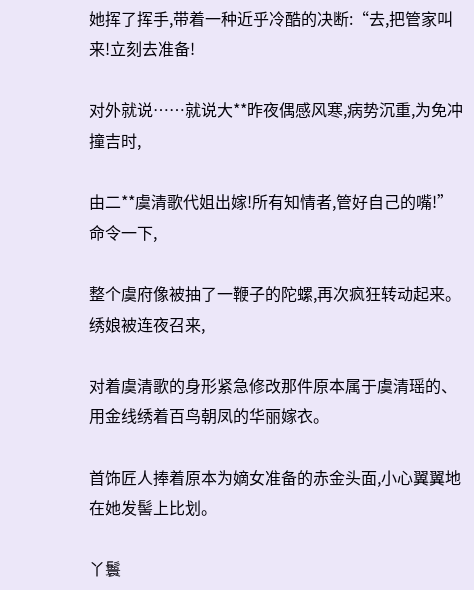她挥了挥手,带着一种近乎冷酷的决断:“去,把管家叫来!立刻去准备!

对外就说……就说大**昨夜偶感风寒,病势沉重,为免冲撞吉时,

由二**虞清歌代姐出嫁!所有知情者,管好自己的嘴!”命令一下,

整个虞府像被抽了一鞭子的陀螺,再次疯狂转动起来。绣娘被连夜召来,

对着虞清歌的身形紧急修改那件原本属于虞清瑶的、用金线绣着百鸟朝凤的华丽嫁衣。

首饰匠人捧着原本为嫡女准备的赤金头面,小心翼翼地在她发髻上比划。

丫鬟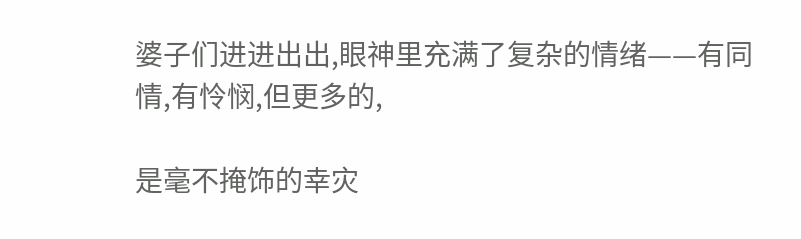婆子们进进出出,眼神里充满了复杂的情绪——有同情,有怜悯,但更多的,

是毫不掩饰的幸灾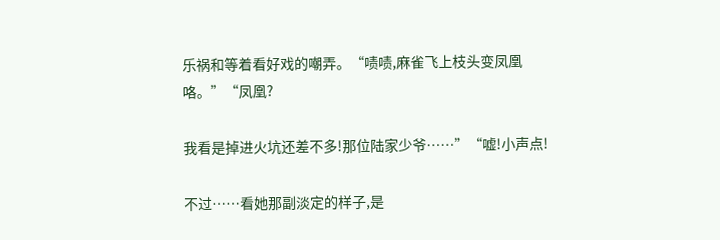乐祸和等着看好戏的嘲弄。“啧啧,麻雀飞上枝头变凤凰咯。”“凤凰?

我看是掉进火坑还差不多!那位陆家少爷……”“嘘!小声点!

不过……看她那副淡定的样子,是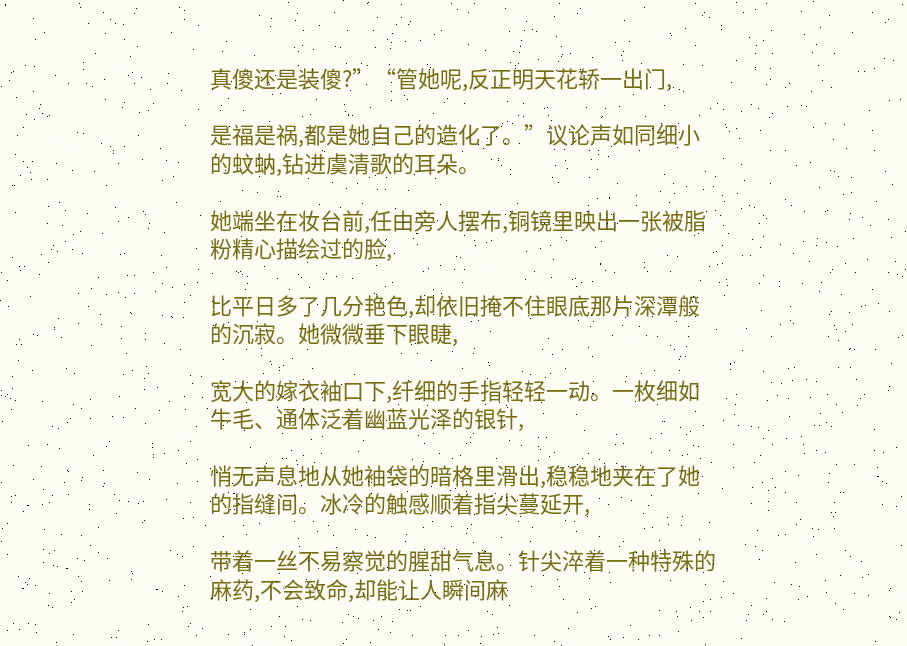真傻还是装傻?”“管她呢,反正明天花轿一出门,

是福是祸,都是她自己的造化了。”议论声如同细小的蚊蚋,钻进虞清歌的耳朵。

她端坐在妆台前,任由旁人摆布,铜镜里映出一张被脂粉精心描绘过的脸,

比平日多了几分艳色,却依旧掩不住眼底那片深潭般的沉寂。她微微垂下眼睫,

宽大的嫁衣袖口下,纤细的手指轻轻一动。一枚细如牛毛、通体泛着幽蓝光泽的银针,

悄无声息地从她袖袋的暗格里滑出,稳稳地夹在了她的指缝间。冰冷的触感顺着指尖蔓延开,

带着一丝不易察觉的腥甜气息。针尖淬着一种特殊的麻药,不会致命,却能让人瞬间麻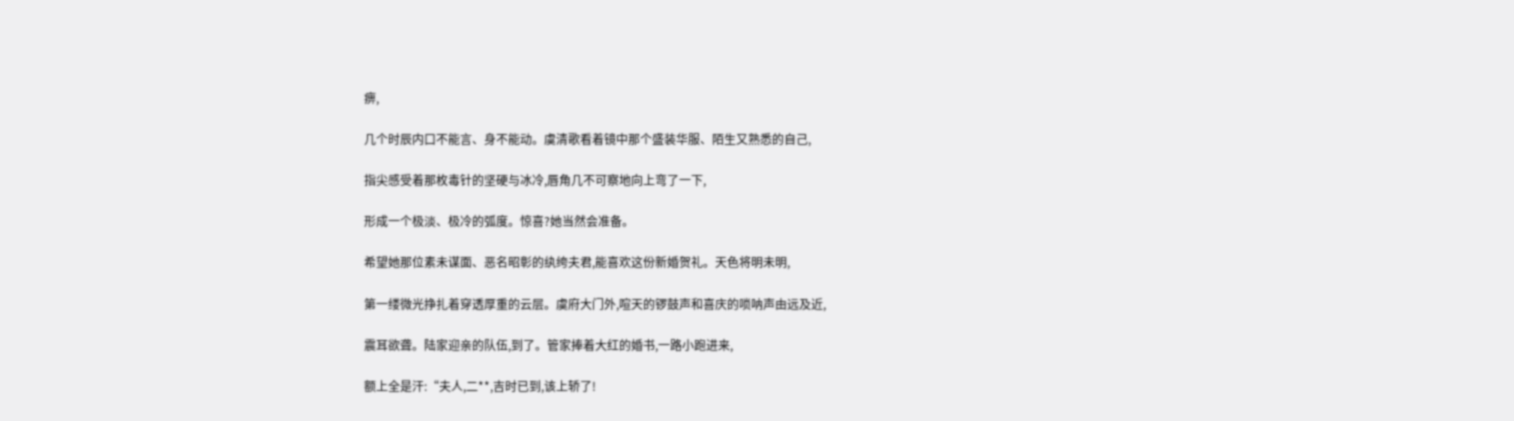痹,

几个时辰内口不能言、身不能动。虞清歌看着镜中那个盛装华服、陌生又熟悉的自己,

指尖感受着那枚毒针的坚硬与冰冷,唇角几不可察地向上弯了一下,

形成一个极淡、极冷的弧度。惊喜?她当然会准备。

希望她那位素未谋面、恶名昭彰的纨绔夫君,能喜欢这份新婚贺礼。天色将明未明,

第一缕微光挣扎着穿透厚重的云层。虞府大门外,喧天的锣鼓声和喜庆的唢呐声由远及近,

震耳欲聋。陆家迎亲的队伍,到了。管家捧着大红的婚书,一路小跑进来,

额上全是汗:“夫人,二**,吉时已到,该上轿了!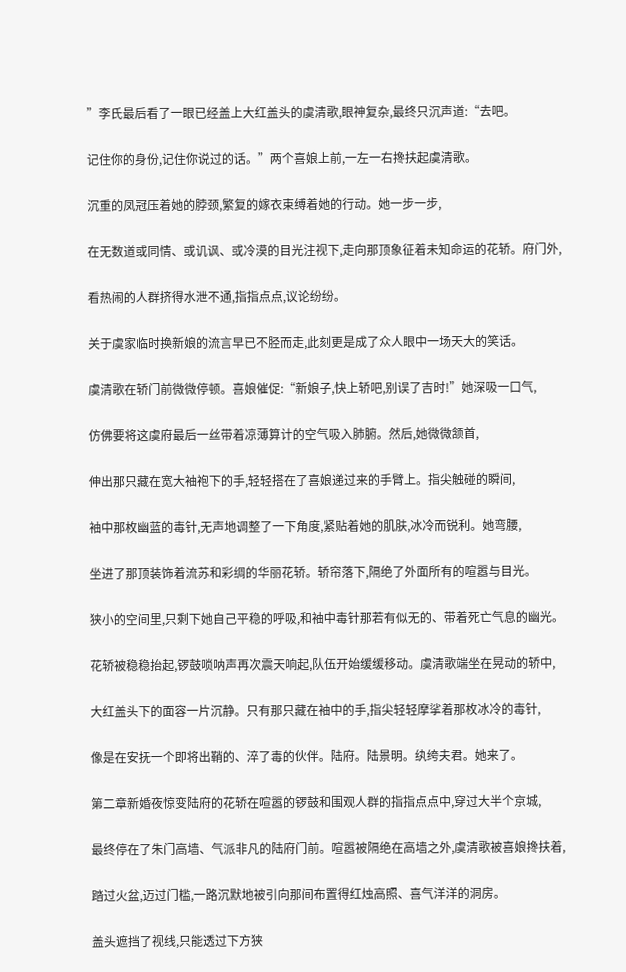”李氏最后看了一眼已经盖上大红盖头的虞清歌,眼神复杂,最终只沉声道:“去吧。

记住你的身份,记住你说过的话。”两个喜娘上前,一左一右搀扶起虞清歌。

沉重的凤冠压着她的脖颈,繁复的嫁衣束缚着她的行动。她一步一步,

在无数道或同情、或讥讽、或冷漠的目光注视下,走向那顶象征着未知命运的花轿。府门外,

看热闹的人群挤得水泄不通,指指点点,议论纷纷。

关于虞家临时换新娘的流言早已不胫而走,此刻更是成了众人眼中一场天大的笑话。

虞清歌在轿门前微微停顿。喜娘催促:“新娘子,快上轿吧,别误了吉时!”她深吸一口气,

仿佛要将这虞府最后一丝带着凉薄算计的空气吸入肺腑。然后,她微微颔首,

伸出那只藏在宽大袖袍下的手,轻轻搭在了喜娘递过来的手臂上。指尖触碰的瞬间,

袖中那枚幽蓝的毒针,无声地调整了一下角度,紧贴着她的肌肤,冰冷而锐利。她弯腰,

坐进了那顶装饰着流苏和彩绸的华丽花轿。轿帘落下,隔绝了外面所有的喧嚣与目光。

狭小的空间里,只剩下她自己平稳的呼吸,和袖中毒针那若有似无的、带着死亡气息的幽光。

花轿被稳稳抬起,锣鼓唢呐声再次震天响起,队伍开始缓缓移动。虞清歌端坐在晃动的轿中,

大红盖头下的面容一片沉静。只有那只藏在袖中的手,指尖轻轻摩挲着那枚冰冷的毒针,

像是在安抚一个即将出鞘的、淬了毒的伙伴。陆府。陆景明。纨绔夫君。她来了。

第二章新婚夜惊变陆府的花轿在喧嚣的锣鼓和围观人群的指指点点中,穿过大半个京城,

最终停在了朱门高墙、气派非凡的陆府门前。喧嚣被隔绝在高墙之外,虞清歌被喜娘搀扶着,

踏过火盆,迈过门槛,一路沉默地被引向那间布置得红烛高照、喜气洋洋的洞房。

盖头遮挡了视线,只能透过下方狭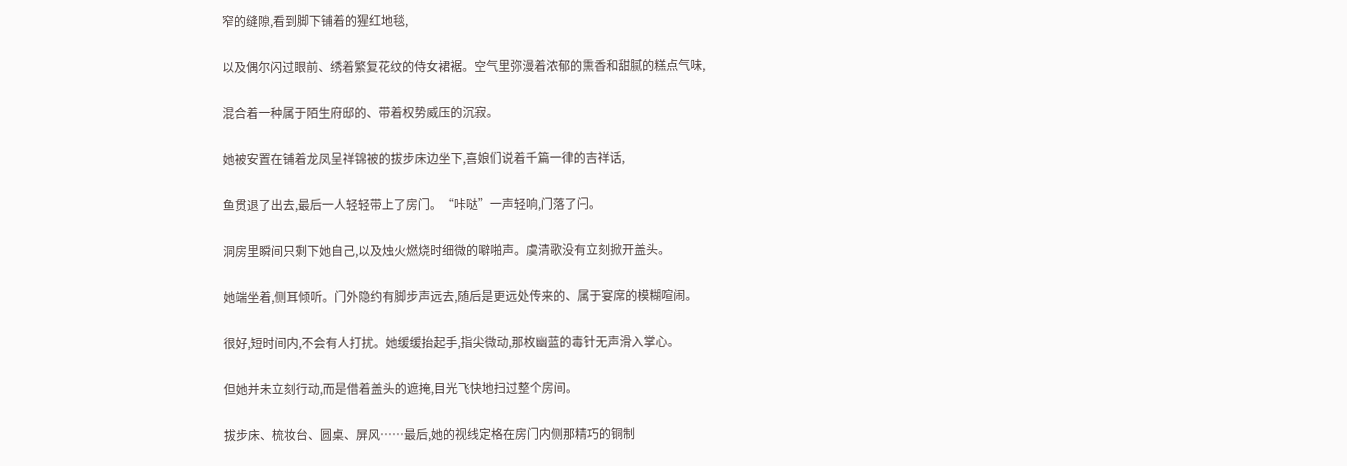窄的缝隙,看到脚下铺着的猩红地毯,

以及偶尔闪过眼前、绣着繁复花纹的侍女裙裾。空气里弥漫着浓郁的熏香和甜腻的糕点气味,

混合着一种属于陌生府邸的、带着权势威压的沉寂。

她被安置在铺着龙凤呈祥锦被的拔步床边坐下,喜娘们说着千篇一律的吉祥话,

鱼贯退了出去,最后一人轻轻带上了房门。“咔哒”一声轻响,门落了闩。

洞房里瞬间只剩下她自己,以及烛火燃烧时细微的噼啪声。虞清歌没有立刻掀开盖头。

她端坐着,侧耳倾听。门外隐约有脚步声远去,随后是更远处传来的、属于宴席的模糊喧闹。

很好,短时间内,不会有人打扰。她缓缓抬起手,指尖微动,那枚幽蓝的毒针无声滑入掌心。

但她并未立刻行动,而是借着盖头的遮掩,目光飞快地扫过整个房间。

拔步床、梳妆台、圆桌、屏风……最后,她的视线定格在房门内侧那精巧的铜制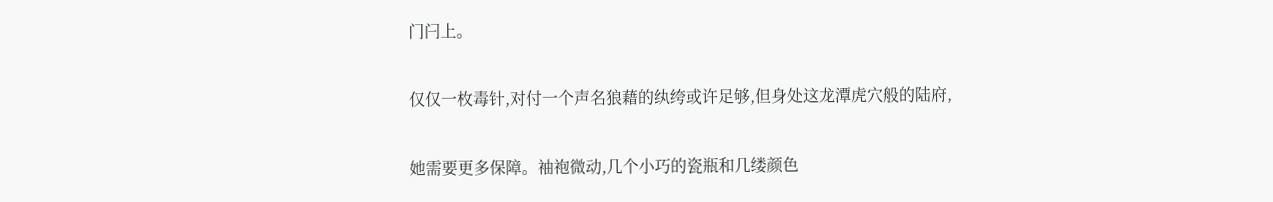门闩上。

仅仅一枚毒针,对付一个声名狼藉的纨绔或许足够,但身处这龙潭虎穴般的陆府,

她需要更多保障。袖袍微动,几个小巧的瓷瓶和几缕颜色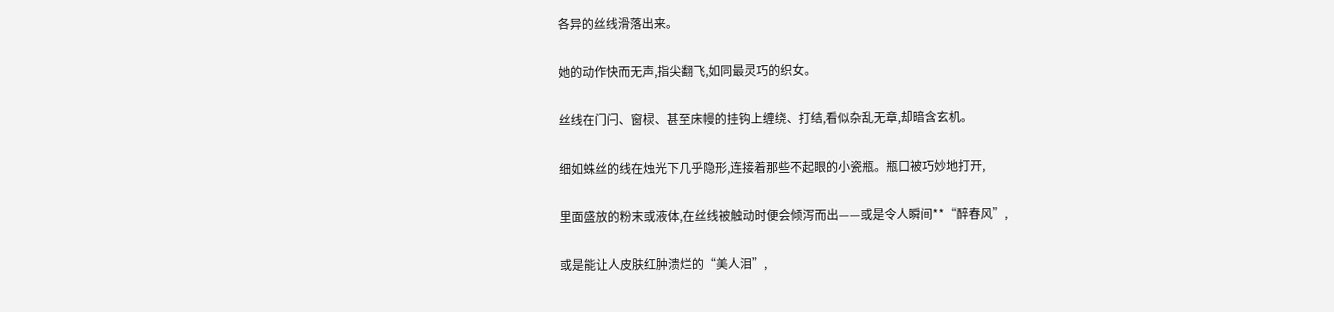各异的丝线滑落出来。

她的动作快而无声,指尖翻飞,如同最灵巧的织女。

丝线在门闩、窗棂、甚至床幔的挂钩上缠绕、打结,看似杂乱无章,却暗含玄机。

细如蛛丝的线在烛光下几乎隐形,连接着那些不起眼的小瓷瓶。瓶口被巧妙地打开,

里面盛放的粉末或液体,在丝线被触动时便会倾泻而出——或是令人瞬间**“醉春风”,

或是能让人皮肤红肿溃烂的“美人泪”,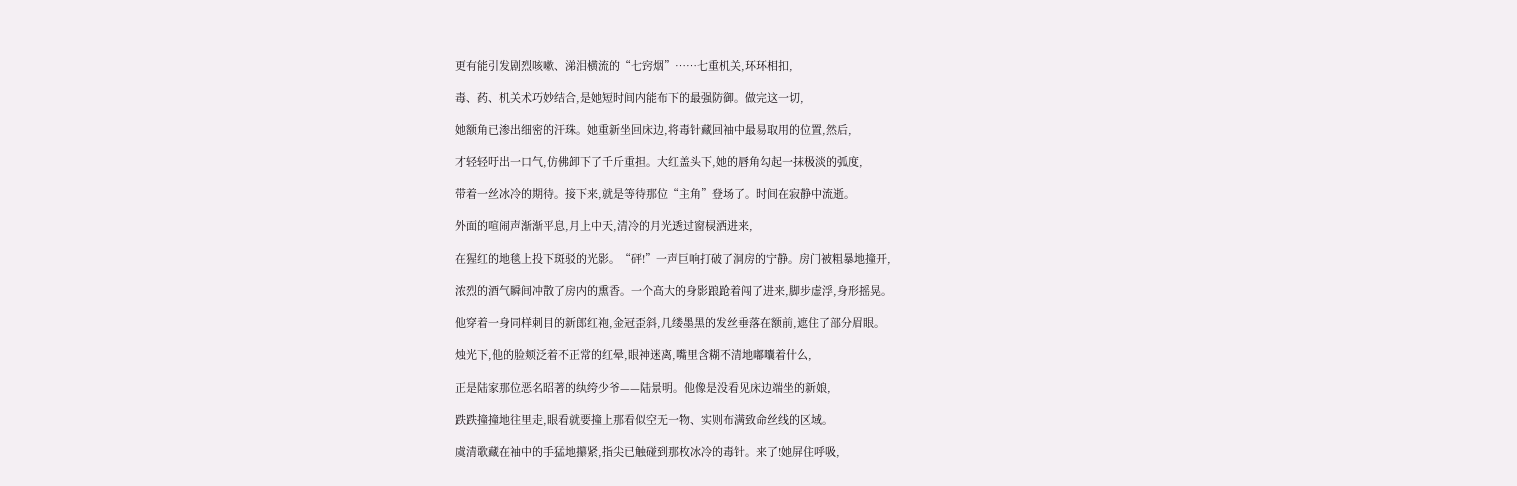更有能引发剧烈咳嗽、涕泪横流的“七窍烟”……七重机关,环环相扣,

毒、药、机关术巧妙结合,是她短时间内能布下的最强防御。做完这一切,

她额角已渗出细密的汗珠。她重新坐回床边,将毒针藏回袖中最易取用的位置,然后,

才轻轻吁出一口气,仿佛卸下了千斤重担。大红盖头下,她的唇角勾起一抹极淡的弧度,

带着一丝冰冷的期待。接下来,就是等待那位“主角”登场了。时间在寂静中流逝。

外面的喧闹声渐渐平息,月上中天,清冷的月光透过窗棂洒进来,

在猩红的地毯上投下斑驳的光影。“砰!”一声巨响打破了洞房的宁静。房门被粗暴地撞开,

浓烈的酒气瞬间冲散了房内的熏香。一个高大的身影踉跄着闯了进来,脚步虚浮,身形摇晃。

他穿着一身同样刺目的新郎红袍,金冠歪斜,几缕墨黑的发丝垂落在额前,遮住了部分眉眼。

烛光下,他的脸颊泛着不正常的红晕,眼神迷离,嘴里含糊不清地嘟囔着什么,

正是陆家那位恶名昭著的纨绔少爷——陆景明。他像是没看见床边端坐的新娘,

跌跌撞撞地往里走,眼看就要撞上那看似空无一物、实则布满致命丝线的区域。

虞清歌藏在袖中的手猛地攥紧,指尖已触碰到那枚冰冷的毒针。来了!她屏住呼吸,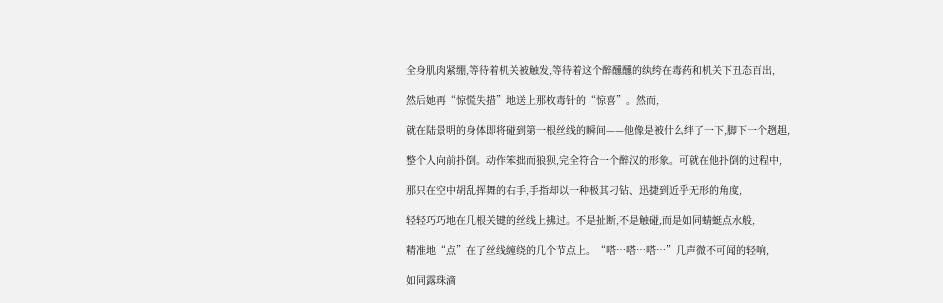全身肌肉紧绷,等待着机关被触发,等待着这个醉醺醺的纨绔在毒药和机关下丑态百出,

然后她再“惊慌失措”地送上那枚毒针的“惊喜”。然而,

就在陆景明的身体即将碰到第一根丝线的瞬间——他像是被什么绊了一下,脚下一个趔趄,

整个人向前扑倒。动作笨拙而狼狈,完全符合一个醉汉的形象。可就在他扑倒的过程中,

那只在空中胡乱挥舞的右手,手指却以一种极其刁钻、迅捷到近乎无形的角度,

轻轻巧巧地在几根关键的丝线上拂过。不是扯断,不是触碰,而是如同蜻蜓点水般,

精准地“点”在了丝线缠绕的几个节点上。“嗒…嗒…嗒…”几声微不可闻的轻响,

如同露珠滴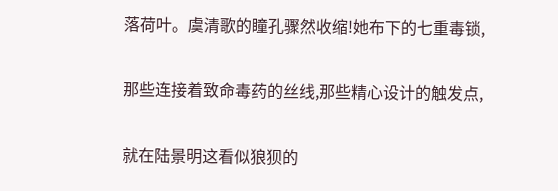落荷叶。虞清歌的瞳孔骤然收缩!她布下的七重毒锁,

那些连接着致命毒药的丝线,那些精心设计的触发点,

就在陆景明这看似狼狈的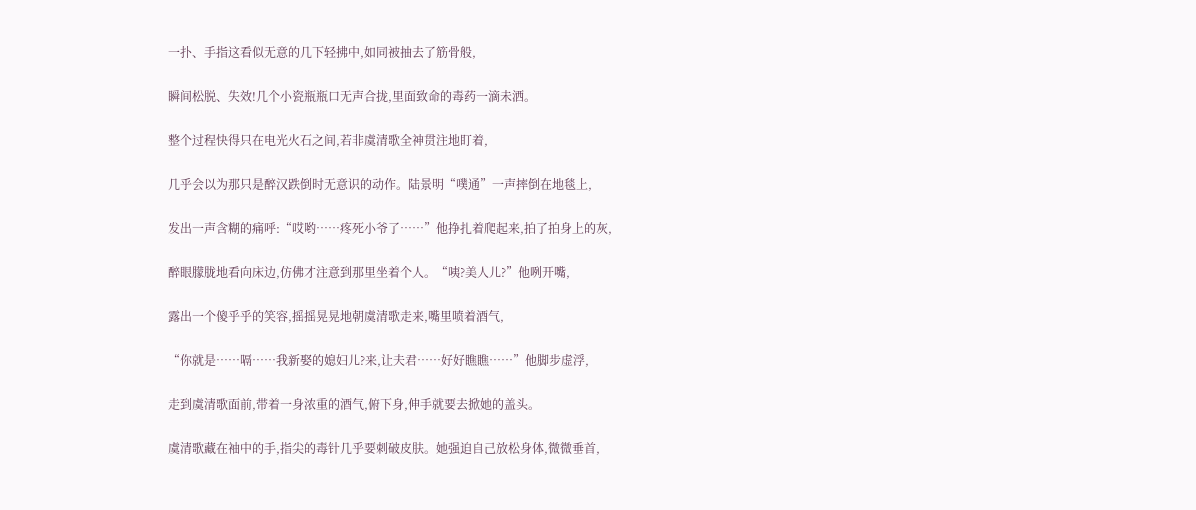一扑、手指这看似无意的几下轻拂中,如同被抽去了筋骨般,

瞬间松脱、失效!几个小瓷瓶瓶口无声合拢,里面致命的毒药一滴未洒。

整个过程快得只在电光火石之间,若非虞清歌全神贯注地盯着,

几乎会以为那只是醉汉跌倒时无意识的动作。陆景明“噗通”一声摔倒在地毯上,

发出一声含糊的痛呼:“哎哟……疼死小爷了……”他挣扎着爬起来,拍了拍身上的灰,

醉眼朦胧地看向床边,仿佛才注意到那里坐着个人。“咦?美人儿?”他咧开嘴,

露出一个傻乎乎的笑容,摇摇晃晃地朝虞清歌走来,嘴里喷着酒气,

“你就是……嗝……我新娶的媳妇儿?来,让夫君……好好瞧瞧……”他脚步虚浮,

走到虞清歌面前,带着一身浓重的酒气,俯下身,伸手就要去掀她的盖头。

虞清歌藏在袖中的手,指尖的毒针几乎要刺破皮肤。她强迫自己放松身体,微微垂首,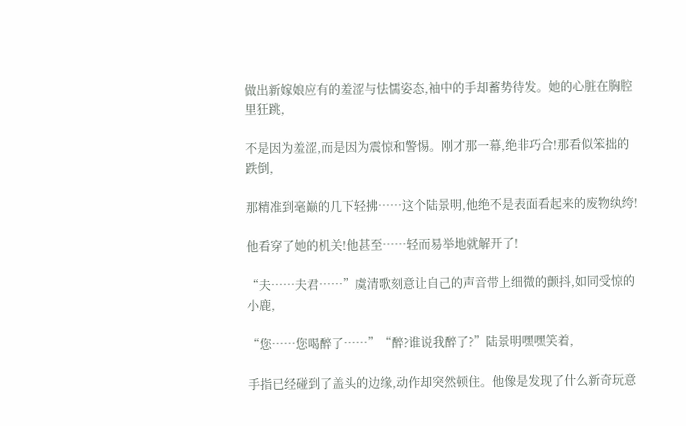做出新嫁娘应有的羞涩与怯懦姿态,袖中的手却蓄势待发。她的心脏在胸腔里狂跳,

不是因为羞涩,而是因为震惊和警惕。刚才那一幕,绝非巧合!那看似笨拙的跌倒,

那精准到毫巅的几下轻拂……这个陆景明,他绝不是表面看起来的废物纨绔!

他看穿了她的机关!他甚至……轻而易举地就解开了!

“夫……夫君……”虞清歌刻意让自己的声音带上细微的颤抖,如同受惊的小鹿,

“您……您喝醉了……”“醉?谁说我醉了?”陆景明嘿嘿笑着,

手指已经碰到了盖头的边缘,动作却突然顿住。他像是发现了什么新奇玩意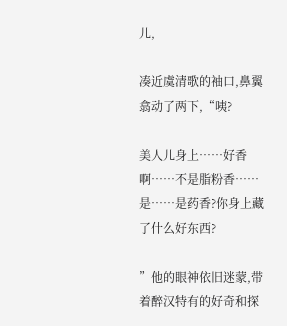儿,

凑近虞清歌的袖口,鼻翼翕动了两下,“咦?

美人儿身上……好香啊……不是脂粉香……是……是药香?你身上藏了什么好东西?

”他的眼神依旧迷蒙,带着醉汉特有的好奇和探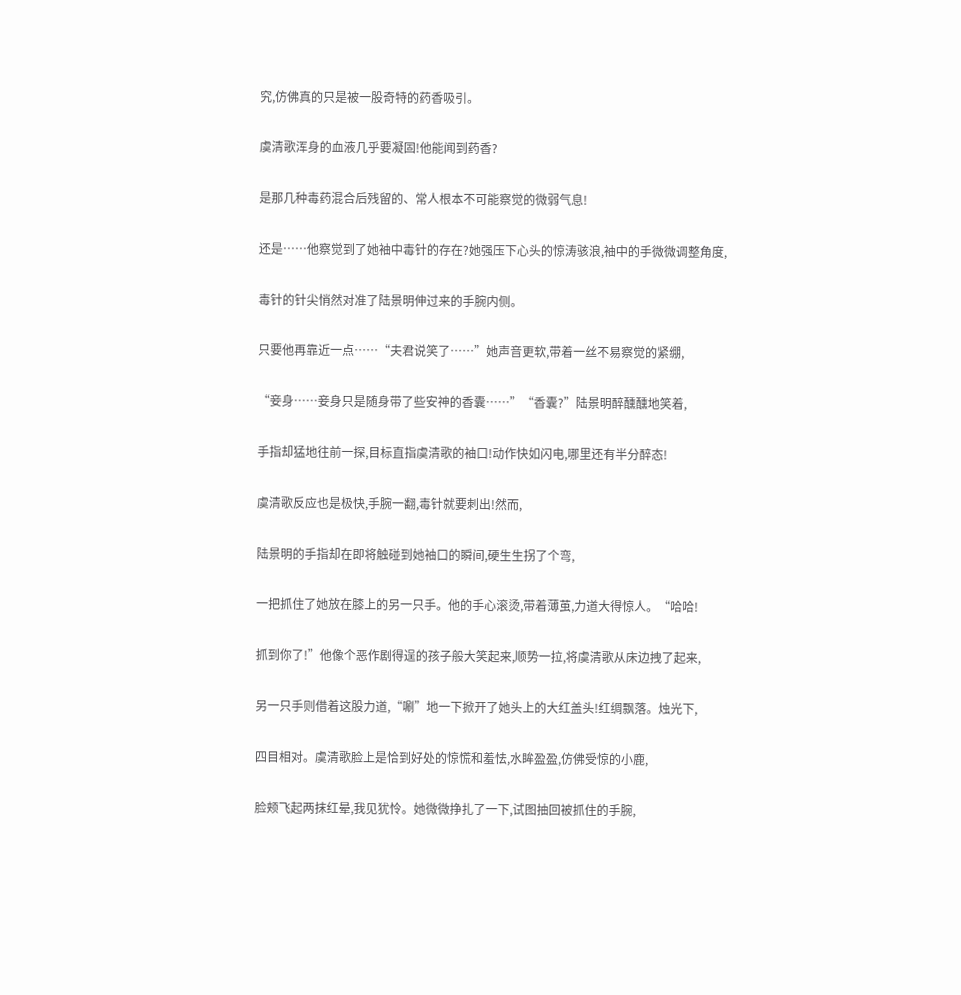究,仿佛真的只是被一股奇特的药香吸引。

虞清歌浑身的血液几乎要凝固!他能闻到药香?

是那几种毒药混合后残留的、常人根本不可能察觉的微弱气息!

还是……他察觉到了她袖中毒针的存在?她强压下心头的惊涛骇浪,袖中的手微微调整角度,

毒针的针尖悄然对准了陆景明伸过来的手腕内侧。

只要他再靠近一点……“夫君说笑了……”她声音更软,带着一丝不易察觉的紧绷,

“妾身……妾身只是随身带了些安神的香囊……”“香囊?”陆景明醉醺醺地笑着,

手指却猛地往前一探,目标直指虞清歌的袖口!动作快如闪电,哪里还有半分醉态!

虞清歌反应也是极快,手腕一翻,毒针就要刺出!然而,

陆景明的手指却在即将触碰到她袖口的瞬间,硬生生拐了个弯,

一把抓住了她放在膝上的另一只手。他的手心滚烫,带着薄茧,力道大得惊人。“哈哈!

抓到你了!”他像个恶作剧得逞的孩子般大笑起来,顺势一拉,将虞清歌从床边拽了起来,

另一只手则借着这股力道,“唰”地一下掀开了她头上的大红盖头!红绸飘落。烛光下,

四目相对。虞清歌脸上是恰到好处的惊慌和羞怯,水眸盈盈,仿佛受惊的小鹿,

脸颊飞起两抹红晕,我见犹怜。她微微挣扎了一下,试图抽回被抓住的手腕,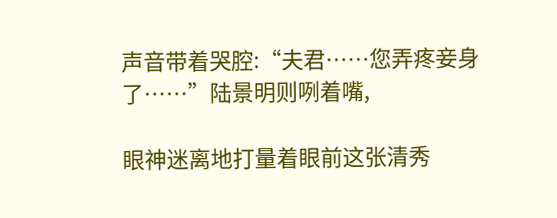声音带着哭腔:“夫君……您弄疼妾身了……”陆景明则咧着嘴,

眼神迷离地打量着眼前这张清秀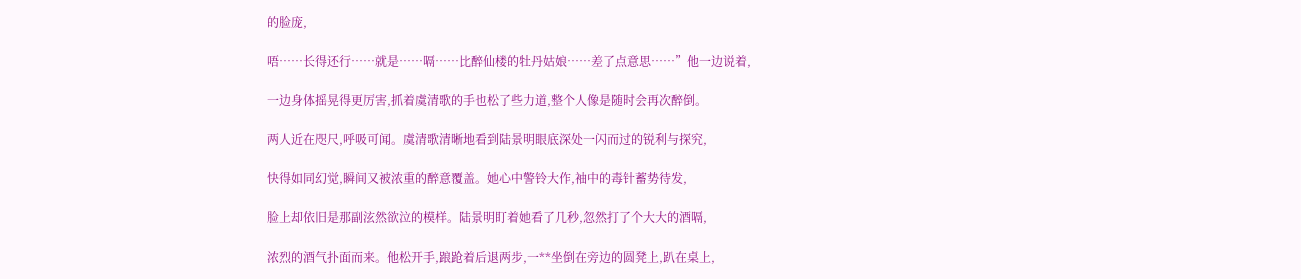的脸庞,

唔……长得还行……就是……嗝……比醉仙楼的牡丹姑娘……差了点意思……”他一边说着,

一边身体摇晃得更厉害,抓着虞清歌的手也松了些力道,整个人像是随时会再次醉倒。

两人近在咫尺,呼吸可闻。虞清歌清晰地看到陆景明眼底深处一闪而过的锐利与探究,

快得如同幻觉,瞬间又被浓重的醉意覆盖。她心中警铃大作,袖中的毒针蓄势待发,

脸上却依旧是那副泫然欲泣的模样。陆景明盯着她看了几秒,忽然打了个大大的酒嗝,

浓烈的酒气扑面而来。他松开手,踉跄着后退两步,一**坐倒在旁边的圆凳上,趴在桌上,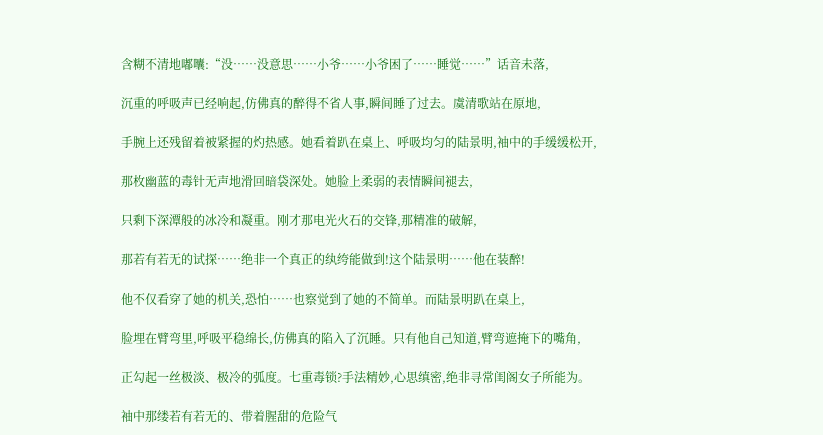含糊不清地嘟囔:“没……没意思……小爷……小爷困了……睡觉……”话音未落,

沉重的呼吸声已经响起,仿佛真的醉得不省人事,瞬间睡了过去。虞清歌站在原地,

手腕上还残留着被紧握的灼热感。她看着趴在桌上、呼吸均匀的陆景明,袖中的手缓缓松开,

那枚幽蓝的毒针无声地滑回暗袋深处。她脸上柔弱的表情瞬间褪去,

只剩下深潭般的冰冷和凝重。刚才那电光火石的交锋,那精准的破解,

那若有若无的试探……绝非一个真正的纨绔能做到!这个陆景明……他在装醉!

他不仅看穿了她的机关,恐怕……也察觉到了她的不简单。而陆景明趴在桌上,

脸埋在臂弯里,呼吸平稳绵长,仿佛真的陷入了沉睡。只有他自己知道,臂弯遮掩下的嘴角,

正勾起一丝极淡、极冷的弧度。七重毒锁?手法精妙,心思缜密,绝非寻常闺阁女子所能为。

袖中那缕若有若无的、带着腥甜的危险气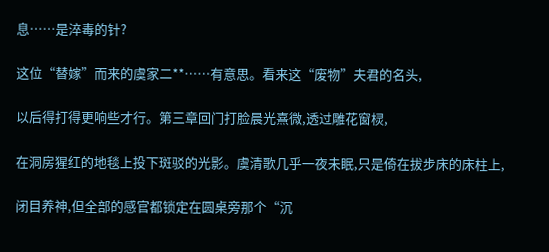息……是淬毒的针?

这位“替嫁”而来的虞家二**……有意思。看来这“废物”夫君的名头,

以后得打得更响些才行。第三章回门打脸晨光熹微,透过雕花窗棂,

在洞房猩红的地毯上投下斑驳的光影。虞清歌几乎一夜未眠,只是倚在拔步床的床柱上,

闭目养神,但全部的感官都锁定在圆桌旁那个“沉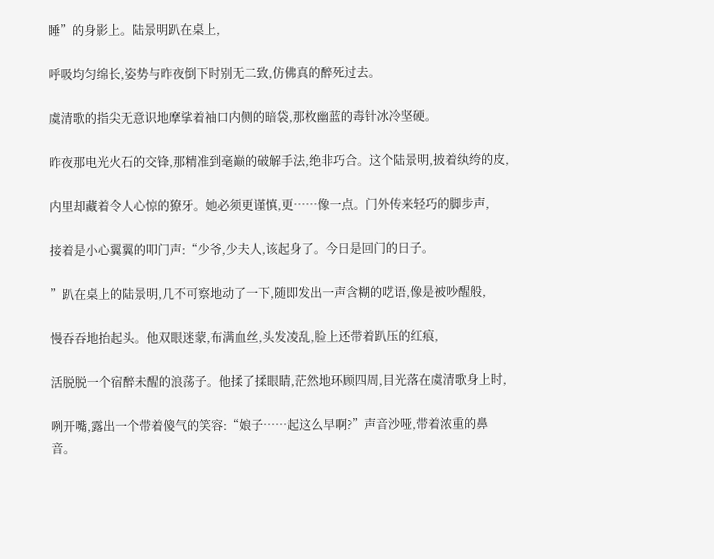睡”的身影上。陆景明趴在桌上,

呼吸均匀绵长,姿势与昨夜倒下时别无二致,仿佛真的醉死过去。

虞清歌的指尖无意识地摩挲着袖口内侧的暗袋,那枚幽蓝的毒针冰冷坚硬。

昨夜那电光火石的交锋,那精准到毫巅的破解手法,绝非巧合。这个陆景明,披着纨绔的皮,

内里却藏着令人心惊的獠牙。她必须更谨慎,更……像一点。门外传来轻巧的脚步声,

接着是小心翼翼的叩门声:“少爷,少夫人,该起身了。今日是回门的日子。

”趴在桌上的陆景明,几不可察地动了一下,随即发出一声含糊的呓语,像是被吵醒般,

慢吞吞地抬起头。他双眼迷蒙,布满血丝,头发凌乱,脸上还带着趴压的红痕,

活脱脱一个宿醉未醒的浪荡子。他揉了揉眼睛,茫然地环顾四周,目光落在虞清歌身上时,

咧开嘴,露出一个带着傻气的笑容:“娘子……起这么早啊?”声音沙哑,带着浓重的鼻音。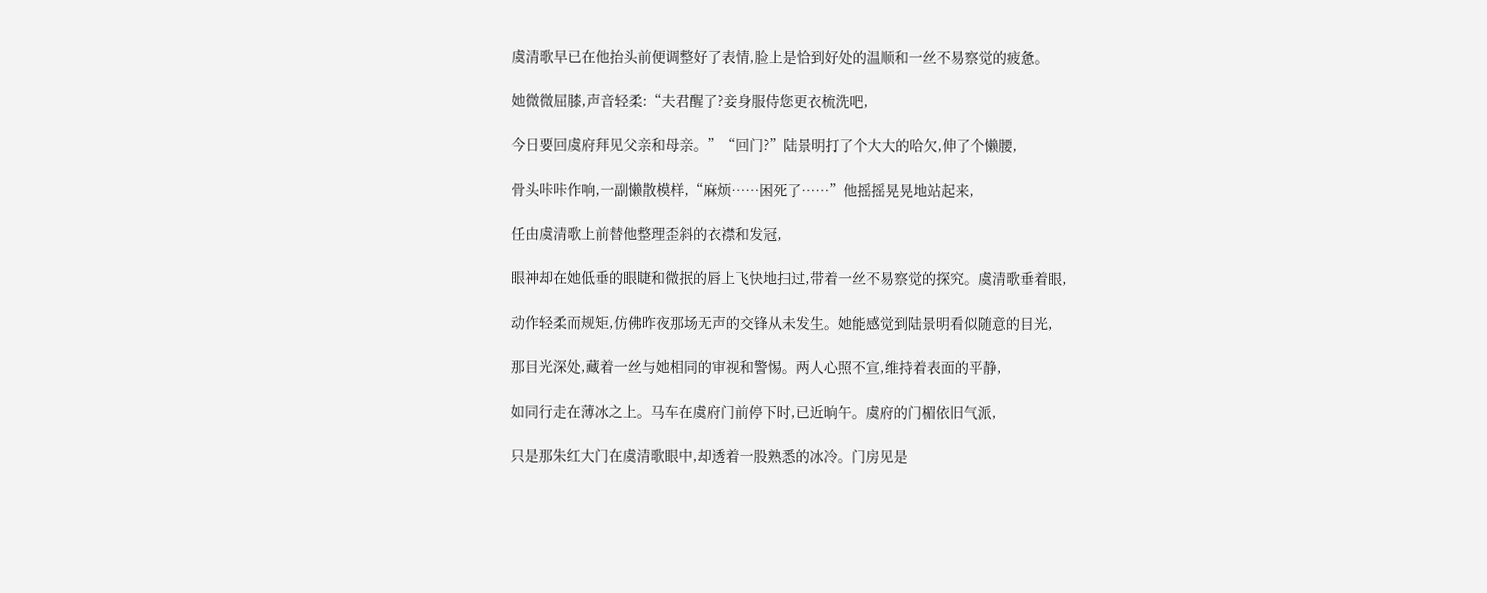虞清歌早已在他抬头前便调整好了表情,脸上是恰到好处的温顺和一丝不易察觉的疲惫。

她微微屈膝,声音轻柔:“夫君醒了?妾身服侍您更衣梳洗吧,

今日要回虞府拜见父亲和母亲。”“回门?”陆景明打了个大大的哈欠,伸了个懒腰,

骨头咔咔作响,一副懒散模样,“麻烦……困死了……”他摇摇晃晃地站起来,

任由虞清歌上前替他整理歪斜的衣襟和发冠,

眼神却在她低垂的眼睫和微抿的唇上飞快地扫过,带着一丝不易察觉的探究。虞清歌垂着眼,

动作轻柔而规矩,仿佛昨夜那场无声的交锋从未发生。她能感觉到陆景明看似随意的目光,

那目光深处,藏着一丝与她相同的审视和警惕。两人心照不宣,维持着表面的平静,

如同行走在薄冰之上。马车在虞府门前停下时,已近晌午。虞府的门楣依旧气派,

只是那朱红大门在虞清歌眼中,却透着一股熟悉的冰冷。门房见是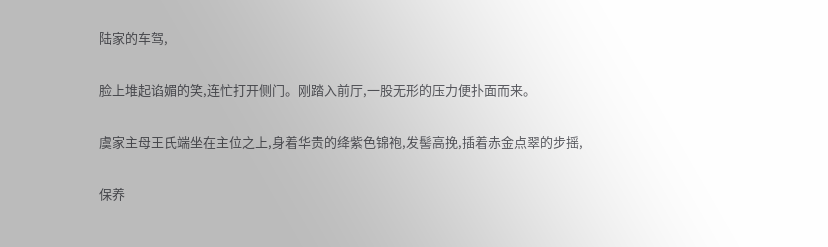陆家的车驾,

脸上堆起谄媚的笑,连忙打开侧门。刚踏入前厅,一股无形的压力便扑面而来。

虞家主母王氏端坐在主位之上,身着华贵的绛紫色锦袍,发髻高挽,插着赤金点翠的步摇,

保养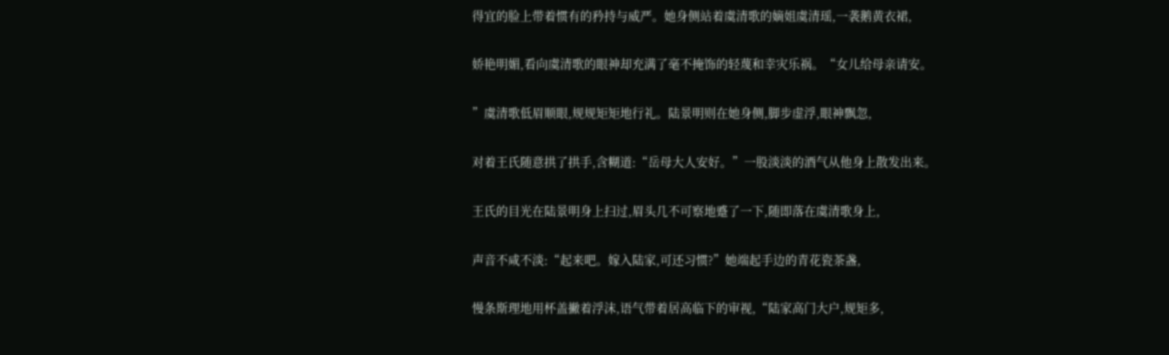得宜的脸上带着惯有的矜持与威严。她身侧站着虞清歌的嫡姐虞清瑶,一袭鹅黄衣裙,

娇艳明媚,看向虞清歌的眼神却充满了毫不掩饰的轻蔑和幸灾乐祸。“女儿给母亲请安。

”虞清歌低眉顺眼,规规矩矩地行礼。陆景明则在她身侧,脚步虚浮,眼神飘忽,

对着王氏随意拱了拱手,含糊道:“岳母大人安好。”一股淡淡的酒气从他身上散发出来。

王氏的目光在陆景明身上扫过,眉头几不可察地蹙了一下,随即落在虞清歌身上,

声音不咸不淡:“起来吧。嫁入陆家,可还习惯?”她端起手边的青花瓷茶盏,

慢条斯理地用杯盖撇着浮沫,语气带着居高临下的审视,“陆家高门大户,规矩多,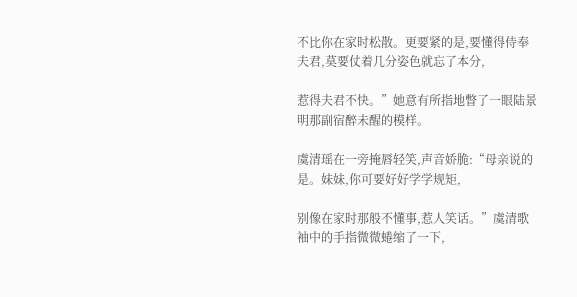不比你在家时松散。更要紧的是,要懂得侍奉夫君,莫要仗着几分姿色就忘了本分,

惹得夫君不快。”她意有所指地瞥了一眼陆景明那副宿醉未醒的模样。

虞清瑶在一旁掩唇轻笑,声音娇脆:“母亲说的是。妹妹,你可要好好学学规矩,

别像在家时那般不懂事,惹人笑话。”虞清歌袖中的手指微微蜷缩了一下,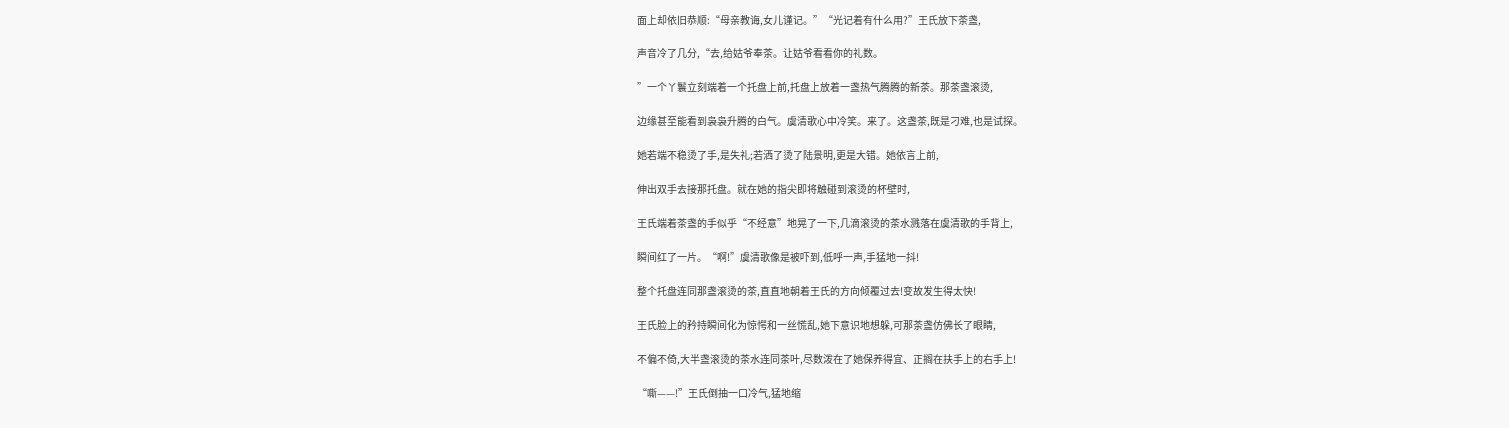面上却依旧恭顺:“母亲教诲,女儿谨记。”“光记着有什么用?”王氏放下茶盏,

声音冷了几分,“去,给姑爷奉茶。让姑爷看看你的礼数。

”一个丫鬟立刻端着一个托盘上前,托盘上放着一盏热气腾腾的新茶。那茶盏滚烫,

边缘甚至能看到袅袅升腾的白气。虞清歌心中冷笑。来了。这盏茶,既是刁难,也是试探。

她若端不稳烫了手,是失礼;若洒了烫了陆景明,更是大错。她依言上前,

伸出双手去接那托盘。就在她的指尖即将触碰到滚烫的杯壁时,

王氏端着茶盏的手似乎“不经意”地晃了一下,几滴滚烫的茶水溅落在虞清歌的手背上,

瞬间红了一片。“啊!”虞清歌像是被吓到,低呼一声,手猛地一抖!

整个托盘连同那盏滚烫的茶,直直地朝着王氏的方向倾覆过去!变故发生得太快!

王氏脸上的矜持瞬间化为惊愕和一丝慌乱,她下意识地想躲,可那茶盏仿佛长了眼睛,

不偏不倚,大半盏滚烫的茶水连同茶叶,尽数泼在了她保养得宜、正搁在扶手上的右手上!

“嘶——!”王氏倒抽一口冷气,猛地缩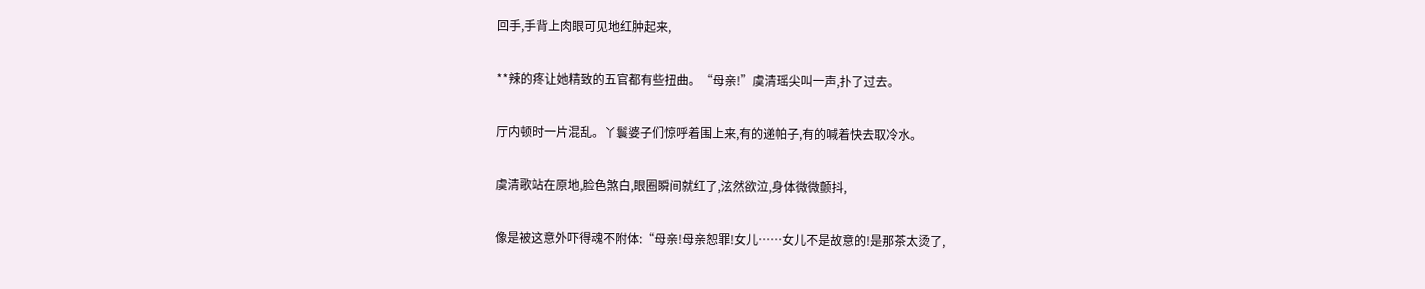回手,手背上肉眼可见地红肿起来,

**辣的疼让她精致的五官都有些扭曲。“母亲!”虞清瑶尖叫一声,扑了过去。

厅内顿时一片混乱。丫鬟婆子们惊呼着围上来,有的递帕子,有的喊着快去取冷水。

虞清歌站在原地,脸色煞白,眼圈瞬间就红了,泫然欲泣,身体微微颤抖,

像是被这意外吓得魂不附体:“母亲!母亲恕罪!女儿……女儿不是故意的!是那茶太烫了,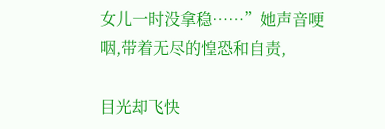女儿一时没拿稳……”她声音哽咽,带着无尽的惶恐和自责,

目光却飞快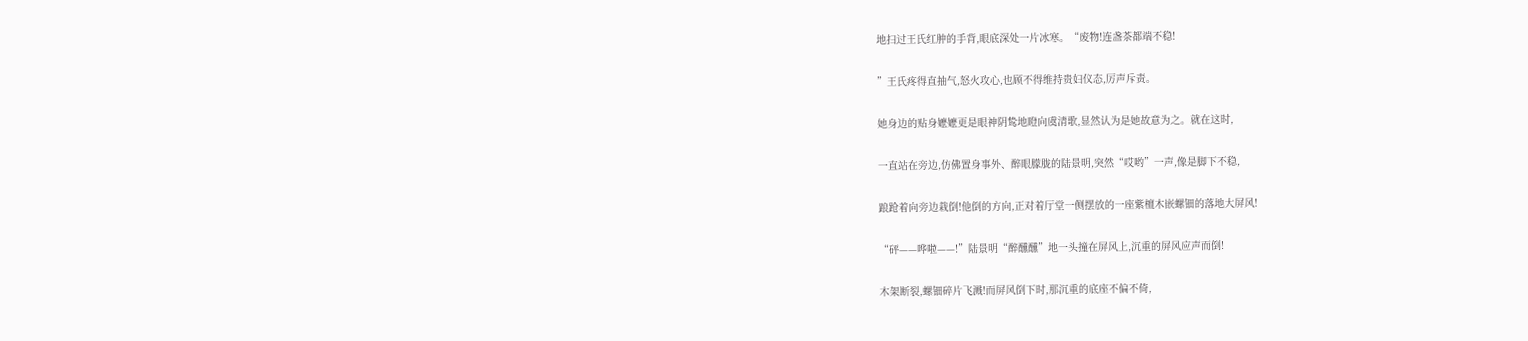地扫过王氏红肿的手背,眼底深处一片冰寒。“废物!连盏茶都端不稳!

”王氏疼得直抽气,怒火攻心,也顾不得维持贵妇仪态,厉声斥责。

她身边的贴身嬷嬷更是眼神阴鸷地瞪向虞清歌,显然认为是她故意为之。就在这时,

一直站在旁边,仿佛置身事外、醉眼朦胧的陆景明,突然“哎哟”一声,像是脚下不稳,

踉跄着向旁边栽倒!他倒的方向,正对着厅堂一侧摆放的一座紫檀木嵌螺钿的落地大屏风!

“砰——哗啦——!”陆景明“醉醺醺”地一头撞在屏风上,沉重的屏风应声而倒!

木架断裂,螺钿碎片飞溅!而屏风倒下时,那沉重的底座不偏不倚,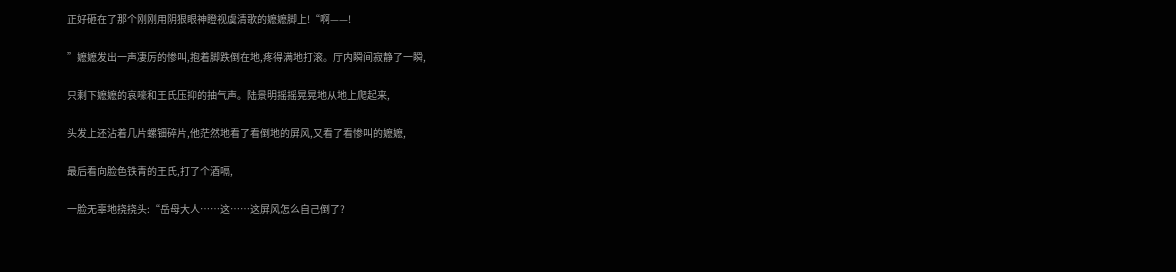正好砸在了那个刚刚用阴狠眼神瞪视虞清歌的嬷嬷脚上!“啊——!

”嬷嬷发出一声凄厉的惨叫,抱着脚跌倒在地,疼得满地打滚。厅内瞬间寂静了一瞬,

只剩下嬷嬷的哀嚎和王氏压抑的抽气声。陆景明摇摇晃晃地从地上爬起来,

头发上还沾着几片螺钿碎片,他茫然地看了看倒地的屏风,又看了看惨叫的嬷嬷,

最后看向脸色铁青的王氏,打了个酒嗝,

一脸无辜地挠挠头:“岳母大人……这……这屏风怎么自己倒了?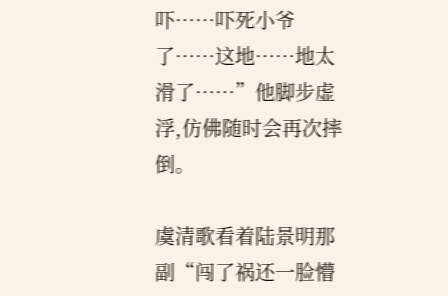吓……吓死小爷了……这地……地太滑了……”他脚步虚浮,仿佛随时会再次摔倒。

虞清歌看着陆景明那副“闯了祸还一脸懵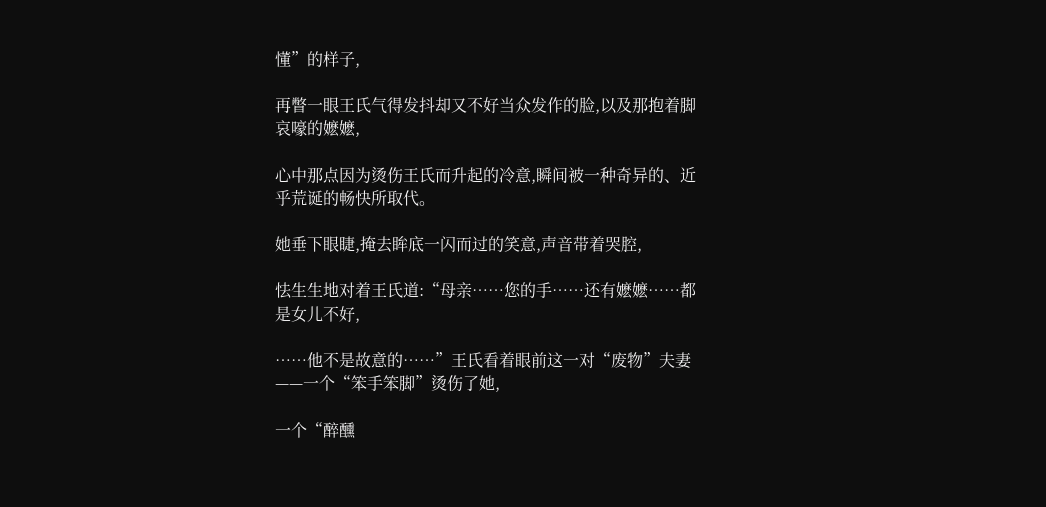懂”的样子,

再瞥一眼王氏气得发抖却又不好当众发作的脸,以及那抱着脚哀嚎的嬷嬷,

心中那点因为烫伤王氏而升起的冷意,瞬间被一种奇异的、近乎荒诞的畅快所取代。

她垂下眼睫,掩去眸底一闪而过的笑意,声音带着哭腔,

怯生生地对着王氏道:“母亲……您的手……还有嬷嬷……都是女儿不好,

……他不是故意的……”王氏看着眼前这一对“废物”夫妻——一个“笨手笨脚”烫伤了她,

一个“醉醺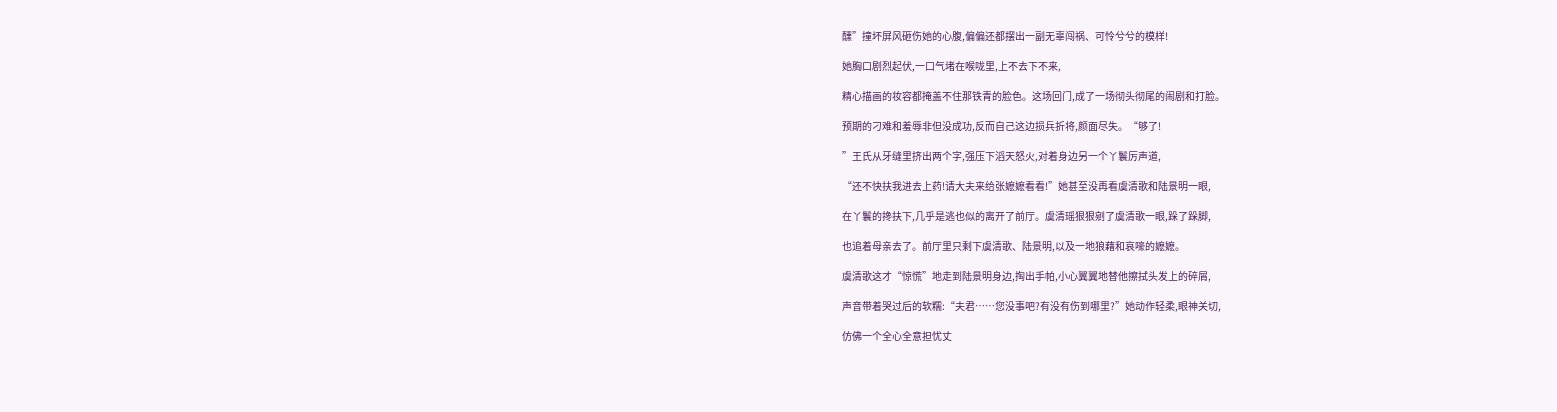醺”撞坏屏风砸伤她的心腹,偏偏还都摆出一副无辜闯祸、可怜兮兮的模样!

她胸口剧烈起伏,一口气堵在喉咙里,上不去下不来,

精心描画的妆容都掩盖不住那铁青的脸色。这场回门,成了一场彻头彻尾的闹剧和打脸。

预期的刁难和羞辱非但没成功,反而自己这边损兵折将,颜面尽失。“够了!

”王氏从牙缝里挤出两个字,强压下滔天怒火,对着身边另一个丫鬟厉声道,

“还不快扶我进去上药!请大夫来给张嬷嬷看看!”她甚至没再看虞清歌和陆景明一眼,

在丫鬟的搀扶下,几乎是逃也似的离开了前厅。虞清瑶狠狠剜了虞清歌一眼,跺了跺脚,

也追着母亲去了。前厅里只剩下虞清歌、陆景明,以及一地狼藉和哀嚎的嬷嬷。

虞清歌这才“惊慌”地走到陆景明身边,掏出手帕,小心翼翼地替他擦拭头发上的碎屑,

声音带着哭过后的软糯:“夫君……您没事吧?有没有伤到哪里?”她动作轻柔,眼神关切,

仿佛一个全心全意担忧丈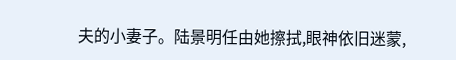夫的小妻子。陆景明任由她擦拭,眼神依旧迷蒙,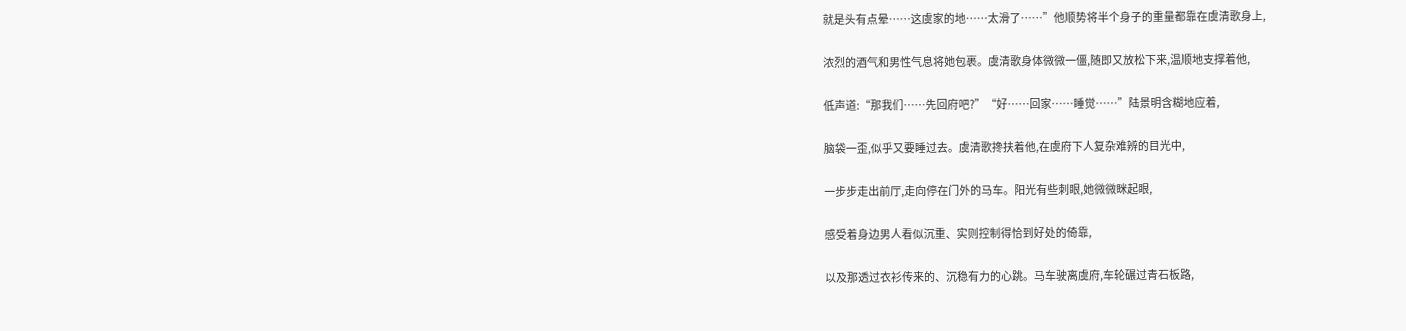就是头有点晕……这虞家的地……太滑了……”他顺势将半个身子的重量都靠在虞清歌身上,

浓烈的酒气和男性气息将她包裹。虞清歌身体微微一僵,随即又放松下来,温顺地支撑着他,

低声道:“那我们……先回府吧?”“好……回家……睡觉……”陆景明含糊地应着,

脑袋一歪,似乎又要睡过去。虞清歌搀扶着他,在虞府下人复杂难辨的目光中,

一步步走出前厅,走向停在门外的马车。阳光有些刺眼,她微微眯起眼,

感受着身边男人看似沉重、实则控制得恰到好处的倚靠,

以及那透过衣衫传来的、沉稳有力的心跳。马车驶离虞府,车轮碾过青石板路,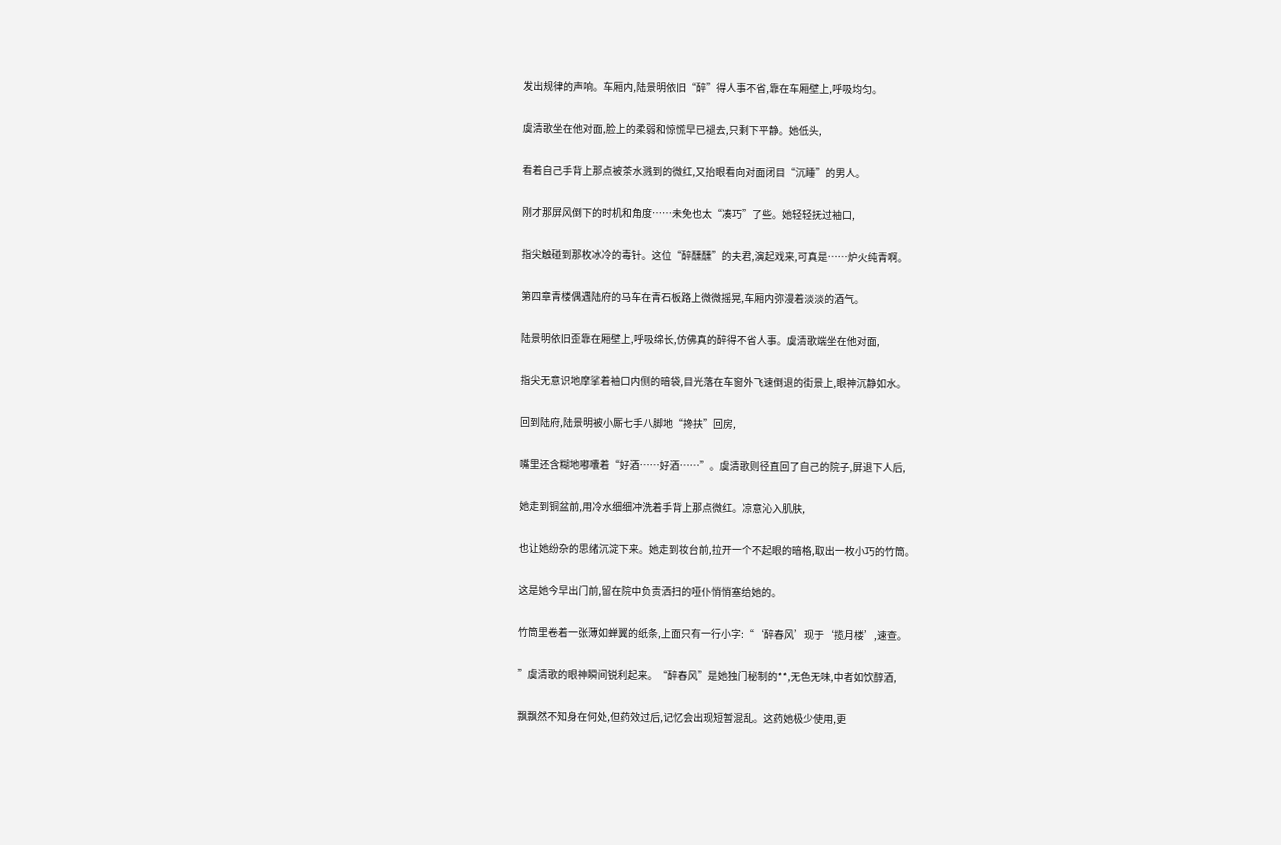发出规律的声响。车厢内,陆景明依旧“醉”得人事不省,靠在车厢壁上,呼吸均匀。

虞清歌坐在他对面,脸上的柔弱和惊慌早已褪去,只剩下平静。她低头,

看着自己手背上那点被茶水溅到的微红,又抬眼看向对面闭目“沉睡”的男人。

刚才那屏风倒下的时机和角度……未免也太“凑巧”了些。她轻轻抚过袖口,

指尖触碰到那枚冰冷的毒针。这位“醉醺醺”的夫君,演起戏来,可真是……炉火纯青啊。

第四章青楼偶遇陆府的马车在青石板路上微微摇晃,车厢内弥漫着淡淡的酒气。

陆景明依旧歪靠在厢壁上,呼吸绵长,仿佛真的醉得不省人事。虞清歌端坐在他对面,

指尖无意识地摩挲着袖口内侧的暗袋,目光落在车窗外飞速倒退的街景上,眼神沉静如水。

回到陆府,陆景明被小厮七手八脚地“搀扶”回房,

嘴里还含糊地嘟囔着“好酒……好酒……”。虞清歌则径直回了自己的院子,屏退下人后,

她走到铜盆前,用冷水细细冲洗着手背上那点微红。凉意沁入肌肤,

也让她纷杂的思绪沉淀下来。她走到妆台前,拉开一个不起眼的暗格,取出一枚小巧的竹筒。

这是她今早出门前,留在院中负责洒扫的哑仆悄悄塞给她的。

竹筒里卷着一张薄如蝉翼的纸条,上面只有一行小字:“‘醉春风’现于‘揽月楼’,速查。

”虞清歌的眼神瞬间锐利起来。“醉春风”是她独门秘制的**,无色无味,中者如饮醇酒,

飘飘然不知身在何处,但药效过后,记忆会出现短暂混乱。这药她极少使用,更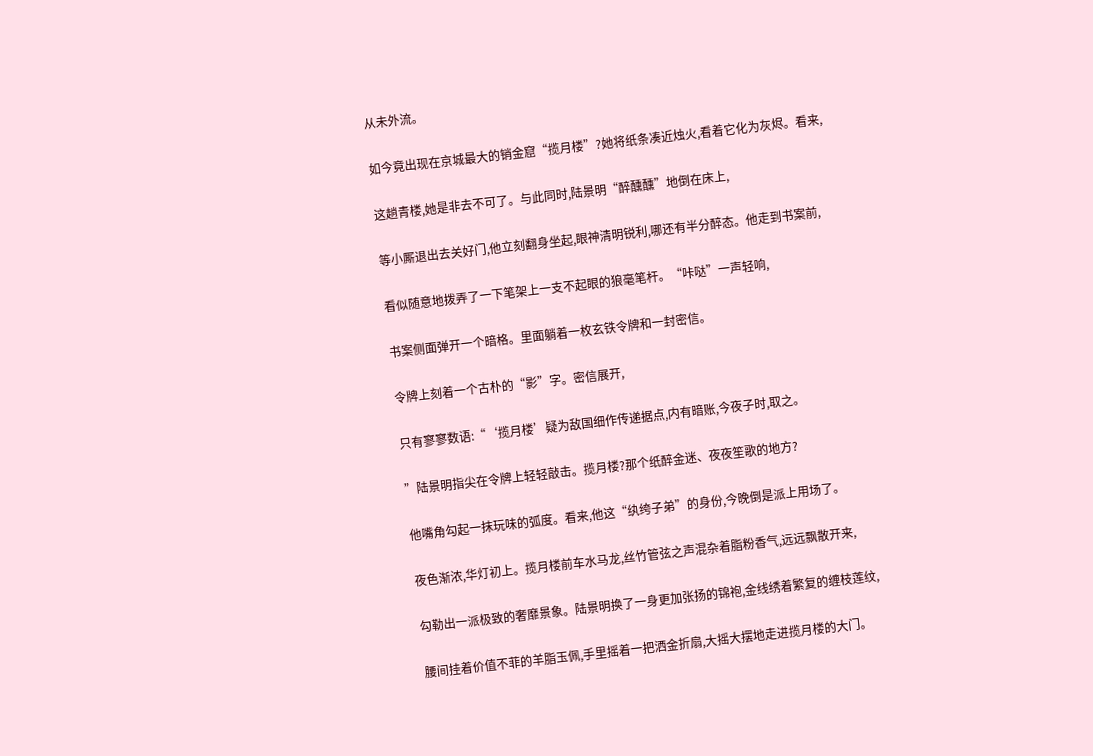从未外流。

如今竟出现在京城最大的销金窟“揽月楼”?她将纸条凑近烛火,看着它化为灰烬。看来,

这趟青楼,她是非去不可了。与此同时,陆景明“醉醺醺”地倒在床上,

等小厮退出去关好门,他立刻翻身坐起,眼神清明锐利,哪还有半分醉态。他走到书案前,

看似随意地拨弄了一下笔架上一支不起眼的狼毫笔杆。“咔哒”一声轻响,

书案侧面弹开一个暗格。里面躺着一枚玄铁令牌和一封密信。

令牌上刻着一个古朴的“影”字。密信展开,

只有寥寥数语:“‘揽月楼’疑为敌国细作传递据点,内有暗账,今夜子时,取之。

”陆景明指尖在令牌上轻轻敲击。揽月楼?那个纸醉金迷、夜夜笙歌的地方?

他嘴角勾起一抹玩味的弧度。看来,他这“纨绔子弟”的身份,今晚倒是派上用场了。

夜色渐浓,华灯初上。揽月楼前车水马龙,丝竹管弦之声混杂着脂粉香气,远远飘散开来,

勾勒出一派极致的奢靡景象。陆景明换了一身更加张扬的锦袍,金线绣着繁复的缠枝莲纹,

腰间挂着价值不菲的羊脂玉佩,手里摇着一把洒金折扇,大摇大摆地走进揽月楼的大门。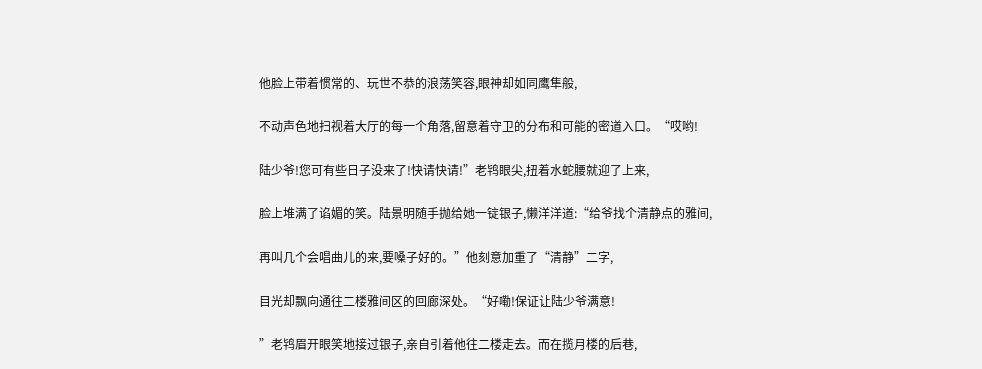他脸上带着惯常的、玩世不恭的浪荡笑容,眼神却如同鹰隼般,

不动声色地扫视着大厅的每一个角落,留意着守卫的分布和可能的密道入口。“哎哟!

陆少爷!您可有些日子没来了!快请快请!”老鸨眼尖,扭着水蛇腰就迎了上来,

脸上堆满了谄媚的笑。陆景明随手抛给她一锭银子,懒洋洋道:“给爷找个清静点的雅间,

再叫几个会唱曲儿的来,要嗓子好的。”他刻意加重了“清静”二字,

目光却飘向通往二楼雅间区的回廊深处。“好嘞!保证让陆少爷满意!

”老鸨眉开眼笑地接过银子,亲自引着他往二楼走去。而在揽月楼的后巷,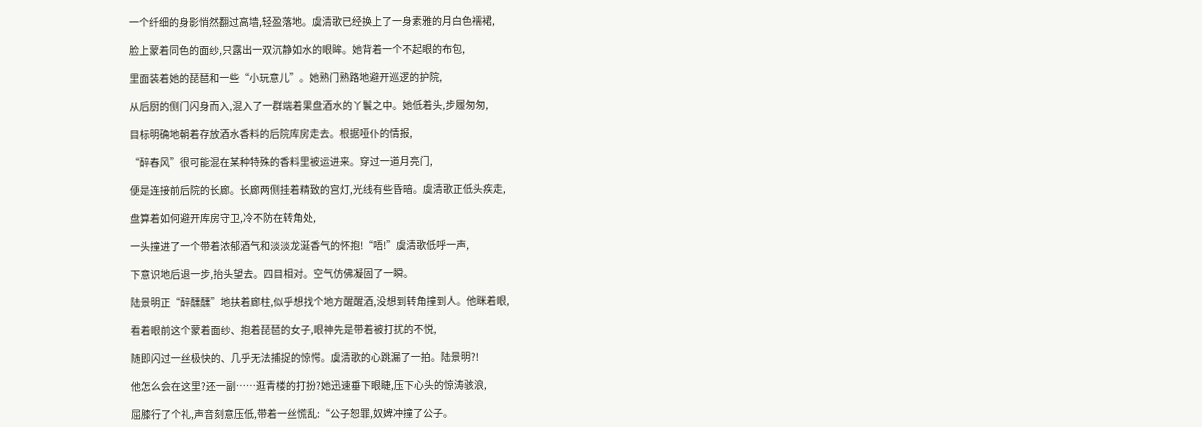一个纤细的身影悄然翻过高墙,轻盈落地。虞清歌已经换上了一身素雅的月白色襦裙,

脸上蒙着同色的面纱,只露出一双沉静如水的眼眸。她背着一个不起眼的布包,

里面装着她的琵琶和一些“小玩意儿”。她熟门熟路地避开巡逻的护院,

从后厨的侧门闪身而入,混入了一群端着果盘酒水的丫鬟之中。她低着头,步履匆匆,

目标明确地朝着存放酒水香料的后院库房走去。根据哑仆的情报,

“醉春风”很可能混在某种特殊的香料里被运进来。穿过一道月亮门,

便是连接前后院的长廊。长廊两侧挂着精致的宫灯,光线有些昏暗。虞清歌正低头疾走,

盘算着如何避开库房守卫,冷不防在转角处,

一头撞进了一个带着浓郁酒气和淡淡龙涎香气的怀抱!“唔!”虞清歌低呼一声,

下意识地后退一步,抬头望去。四目相对。空气仿佛凝固了一瞬。

陆景明正“醉醺醺”地扶着廊柱,似乎想找个地方醒醒酒,没想到转角撞到人。他眯着眼,

看着眼前这个蒙着面纱、抱着琵琶的女子,眼神先是带着被打扰的不悦,

随即闪过一丝极快的、几乎无法捕捉的惊愕。虞清歌的心跳漏了一拍。陆景明?!

他怎么会在这里?还一副……逛青楼的打扮?她迅速垂下眼睫,压下心头的惊涛骇浪,

屈膝行了个礼,声音刻意压低,带着一丝慌乱:“公子恕罪,奴婢冲撞了公子。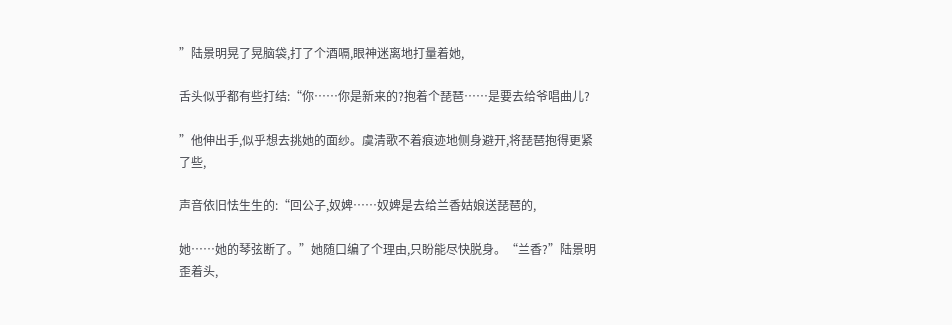”陆景明晃了晃脑袋,打了个酒嗝,眼神迷离地打量着她,

舌头似乎都有些打结:“你……你是新来的?抱着个琵琶……是要去给爷唱曲儿?

”他伸出手,似乎想去挑她的面纱。虞清歌不着痕迹地侧身避开,将琵琶抱得更紧了些,

声音依旧怯生生的:“回公子,奴婢……奴婢是去给兰香姑娘送琵琶的,

她……她的琴弦断了。”她随口编了个理由,只盼能尽快脱身。“兰香?”陆景明歪着头,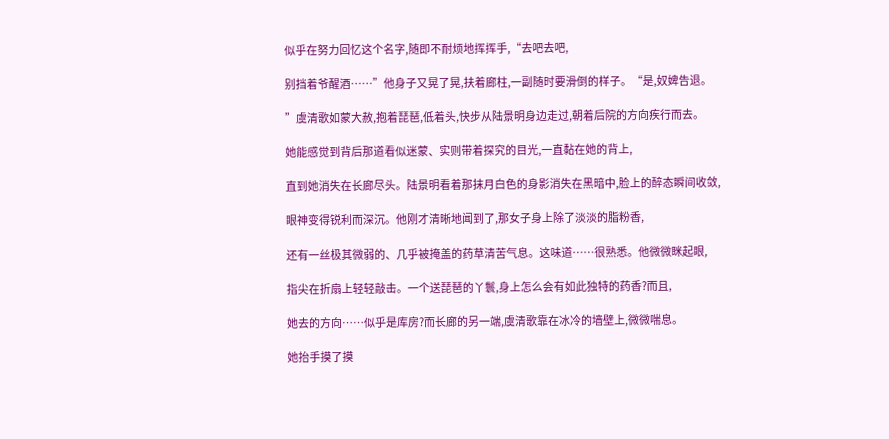似乎在努力回忆这个名字,随即不耐烦地挥挥手,“去吧去吧,

别挡着爷醒酒……”他身子又晃了晃,扶着廊柱,一副随时要滑倒的样子。“是,奴婢告退。

”虞清歌如蒙大赦,抱着琵琶,低着头,快步从陆景明身边走过,朝着后院的方向疾行而去。

她能感觉到背后那道看似迷蒙、实则带着探究的目光,一直黏在她的背上,

直到她消失在长廊尽头。陆景明看着那抹月白色的身影消失在黑暗中,脸上的醉态瞬间收敛,

眼神变得锐利而深沉。他刚才清晰地闻到了,那女子身上除了淡淡的脂粉香,

还有一丝极其微弱的、几乎被掩盖的药草清苦气息。这味道……很熟悉。他微微眯起眼,

指尖在折扇上轻轻敲击。一个送琵琶的丫鬟,身上怎么会有如此独特的药香?而且,

她去的方向……似乎是库房?而长廊的另一端,虞清歌靠在冰冷的墙壁上,微微喘息。

她抬手摸了摸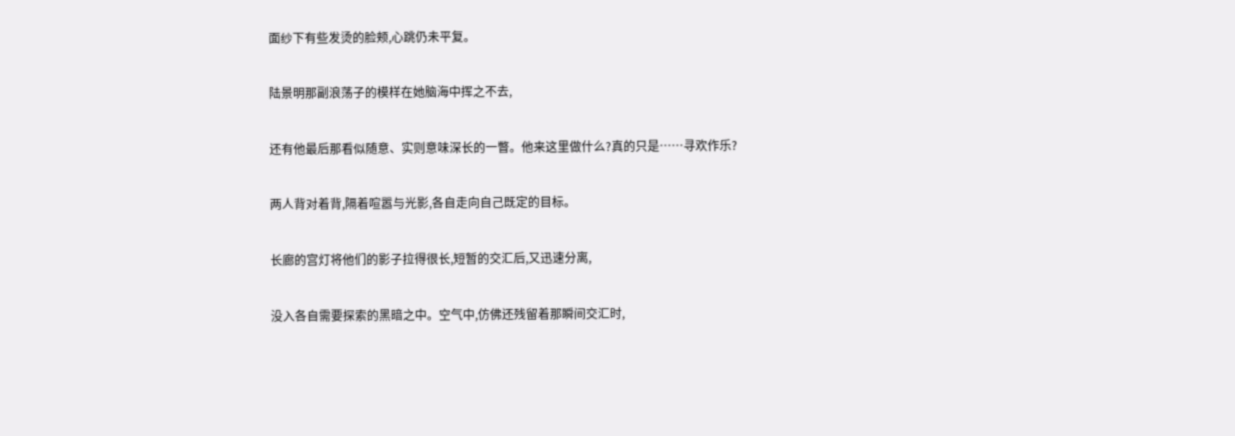面纱下有些发烫的脸颊,心跳仍未平复。

陆景明那副浪荡子的模样在她脑海中挥之不去,

还有他最后那看似随意、实则意味深长的一瞥。他来这里做什么?真的只是……寻欢作乐?

两人背对着背,隔着喧嚣与光影,各自走向自己既定的目标。

长廊的宫灯将他们的影子拉得很长,短暂的交汇后,又迅速分离,

没入各自需要探索的黑暗之中。空气中,仿佛还残留着那瞬间交汇时,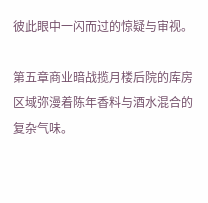彼此眼中一闪而过的惊疑与审视。

第五章商业暗战揽月楼后院的库房区域弥漫着陈年香料与酒水混合的复杂气味。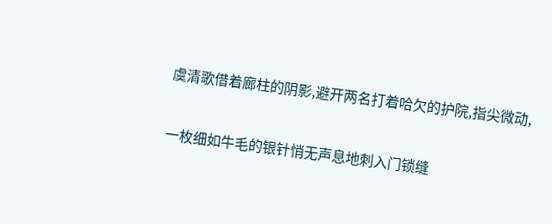虞清歌借着廊柱的阴影,避开两名打着哈欠的护院,指尖微动,

一枚细如牛毛的银针悄无声息地刺入门锁缝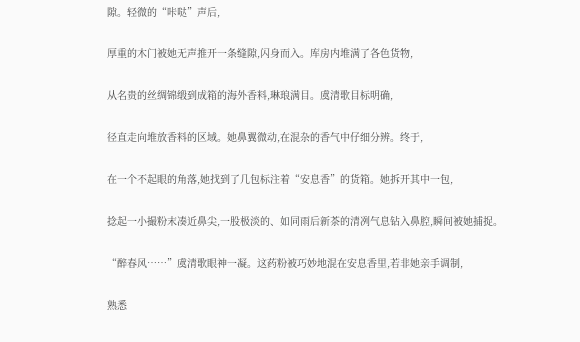隙。轻微的“咔哒”声后,

厚重的木门被她无声推开一条缝隙,闪身而入。库房内堆满了各色货物,

从名贵的丝绸锦缎到成箱的海外香料,琳琅满目。虞清歌目标明确,

径直走向堆放香料的区域。她鼻翼微动,在混杂的香气中仔细分辨。终于,

在一个不起眼的角落,她找到了几包标注着“安息香”的货箱。她拆开其中一包,

捻起一小撮粉末凑近鼻尖,一股极淡的、如同雨后新茶的清冽气息钻入鼻腔,瞬间被她捕捉。

“醉春风……”虞清歌眼神一凝。这药粉被巧妙地混在安息香里,若非她亲手调制,

熟悉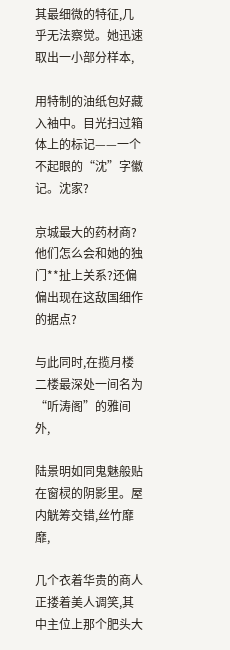其最细微的特征,几乎无法察觉。她迅速取出一小部分样本,

用特制的油纸包好藏入袖中。目光扫过箱体上的标记——一个不起眼的“沈”字徽记。沈家?

京城最大的药材商?他们怎么会和她的独门**扯上关系?还偏偏出现在这敌国细作的据点?

与此同时,在揽月楼二楼最深处一间名为“听涛阁”的雅间外,

陆景明如同鬼魅般贴在窗棂的阴影里。屋内觥筹交错,丝竹靡靡,

几个衣着华贵的商人正搂着美人调笑,其中主位上那个肥头大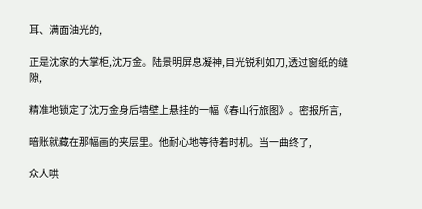耳、满面油光的,

正是沈家的大掌柜,沈万金。陆景明屏息凝神,目光锐利如刀,透过窗纸的缝隙,

精准地锁定了沈万金身后墙壁上悬挂的一幅《春山行旅图》。密报所言,

暗账就藏在那幅画的夹层里。他耐心地等待着时机。当一曲终了,

众人哄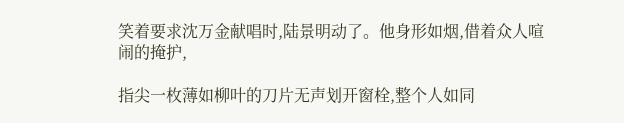笑着要求沈万金献唱时,陆景明动了。他身形如烟,借着众人喧闹的掩护,

指尖一枚薄如柳叶的刀片无声划开窗栓,整个人如同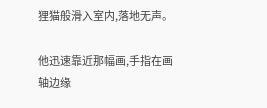狸猫般滑入室内,落地无声。

他迅速靠近那幅画,手指在画轴边缘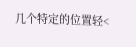几个特定的位置轻<